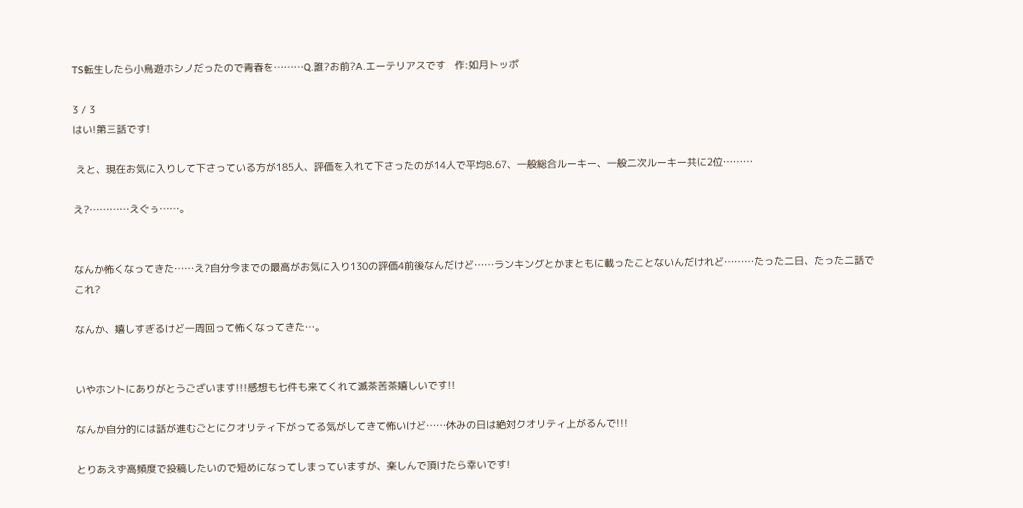TS転生したら小鳥遊ホシノだったので青春を………Q.誰?お前?A.エーテリアスです   作:如月トッポ

3 / 3
はい!第三話です!

 えと、現在お気に入りして下さっている方が185人、評価を入れて下さったのが14人で平均8.67、一般総合ルーキー、一般二次ルーキー共に2位………

え?…………えぐぅ……。


なんか怖くなってきた……え?自分今までの最高がお気に入り130の評価4前後なんだけど……ランキングとかまともに載ったことないんだけれど………たった二日、たった二話でこれ?

なんか、嬉しすぎるけど一周回って怖くなってきた…。


いやホントにありがとうございます!!!感想も七件も来てくれて滅茶苦茶嬉しいです!!

なんか自分的には話が進むごとにクオリティ下がってる気がしてきて怖いけど……休みの日は絶対クオリティ上がるんで!!!

とりあえず高頻度で投稿したいので短めになってしまっていますが、楽しんで頂けたら幸いです!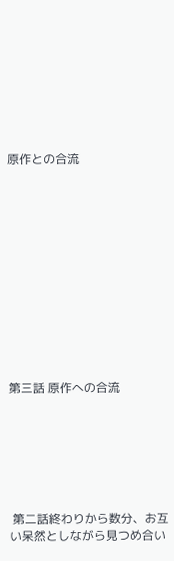原作との合流













第三話 原作への合流







 第二話終わりから数分、お互い呆然としながら見つめ合い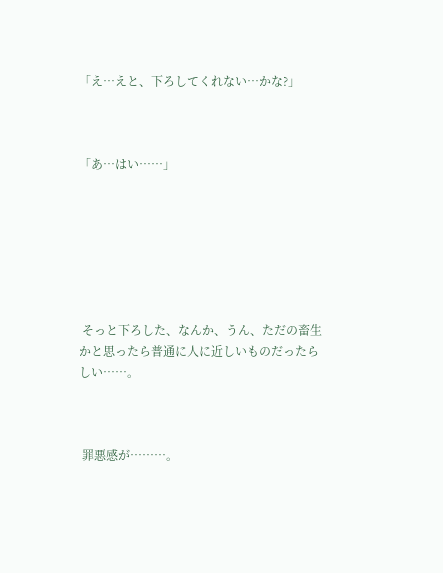「え…えと、下ろしてくれない…かな?」



「あ…はい……」







 そっと下ろした、なんか、うん、ただの畜生かと思ったら普通に人に近しいものだったらしい……。



 罪悪感が………。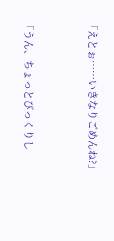「えとぉ……いきなりごめんね?」



「うん、ちょっとびっくりし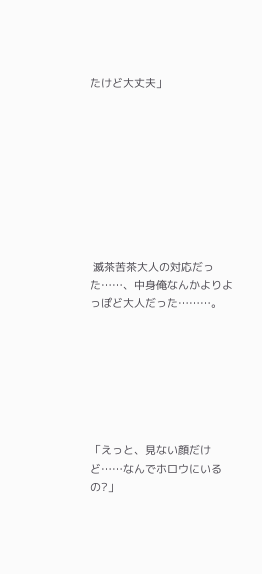たけど大丈夫」









 滅茶苦茶大人の対応だった……、中身俺なんかよりよっぽど大人だった………。







「えっと、見ない顔だけど……なんでホロウにいるの?」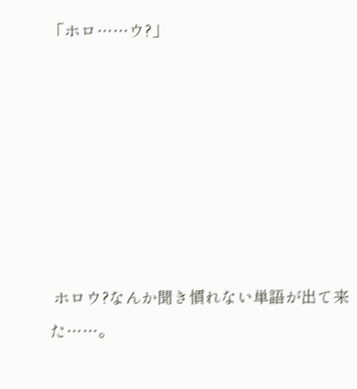「ホロ……ウ?」







 ホロウ?なんか聞き慣れない単語が出て来た……。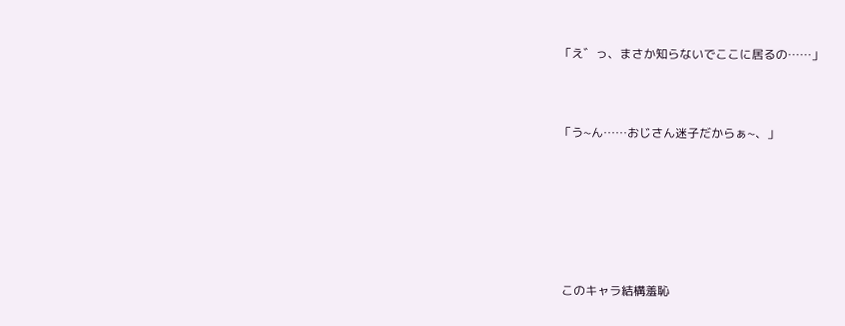「え゛っ、まさか知らないでここに居るの……」



「う~ん……おじさん迷子だからぁ~、」







 このキャラ結構羞恥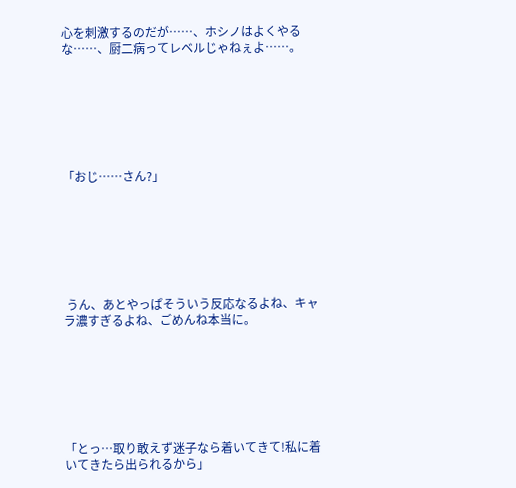心を刺激するのだが……、ホシノはよくやるな……、厨二病ってレベルじゃねぇよ……。







「おじ……さん?」







 うん、あとやっぱそういう反応なるよね、キャラ濃すぎるよね、ごめんね本当に。







「とっ…取り敢えず迷子なら着いてきて!私に着いてきたら出られるから」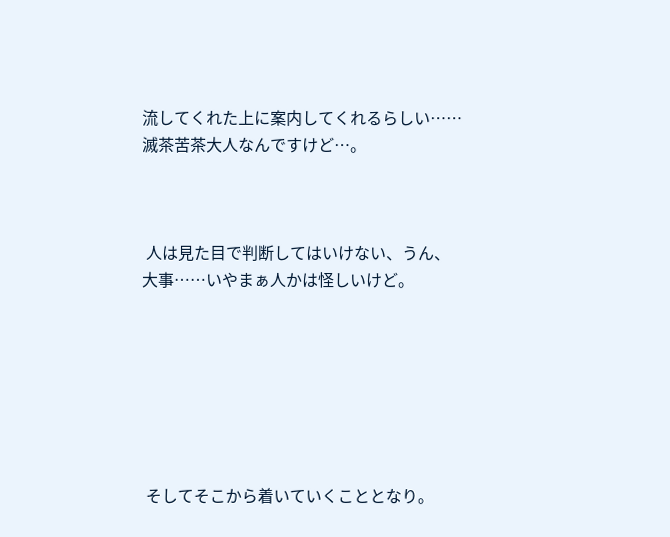流してくれた上に案内してくれるらしい……滅茶苦茶大人なんですけど…。



 人は見た目で判断してはいけない、うん、大事……いやまぁ人かは怪しいけど。







 そしてそこから着いていくこととなり。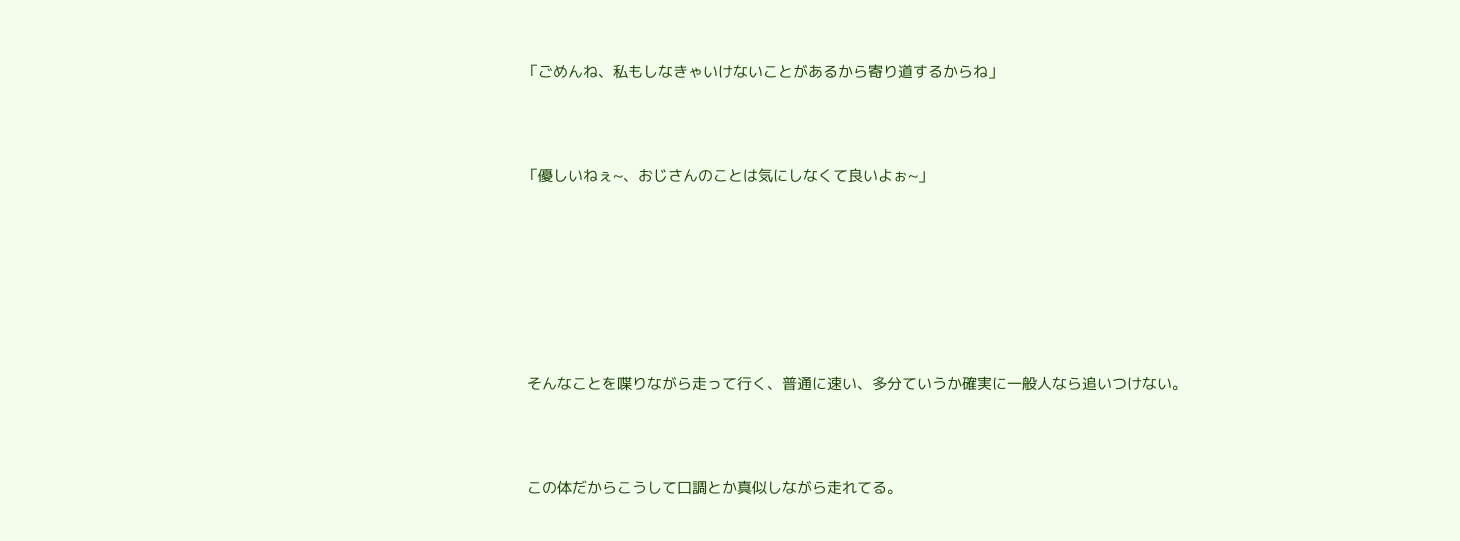「ごめんね、私もしなきゃいけないことがあるから寄り道するからね」



「優しいねぇ~、おじさんのことは気にしなくて良いよぉ~」







 そんなことを喋りながら走って行く、普通に速い、多分ていうか確実に一般人なら追いつけない。



 この体だからこうして口調とか真似しながら走れてる。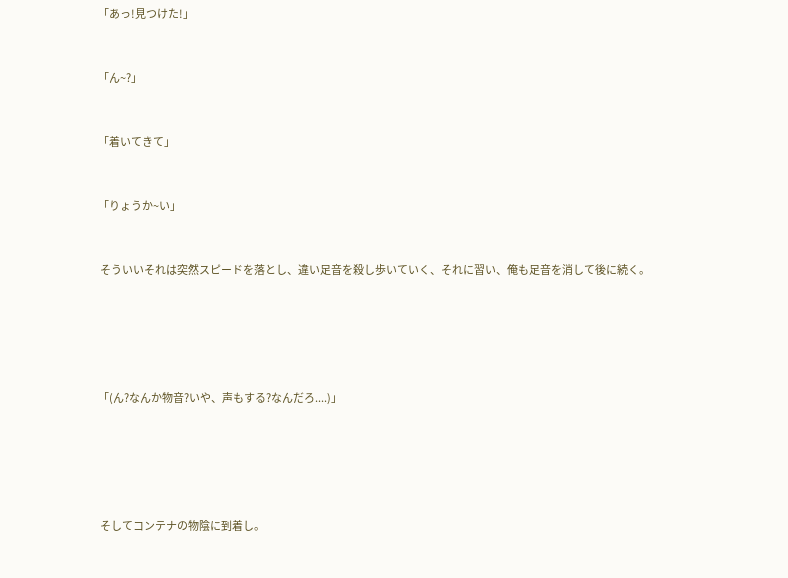「あっ!見つけた!」



「ん~?」



「着いてきて」



「りょうか~い」



 そういいそれは突然スピードを落とし、違い足音を殺し歩いていく、それに習い、俺も足音を消して後に続く。







「(ん?なんか物音?いや、声もする?なんだろ....)」







 そしてコンテナの物陰に到着し。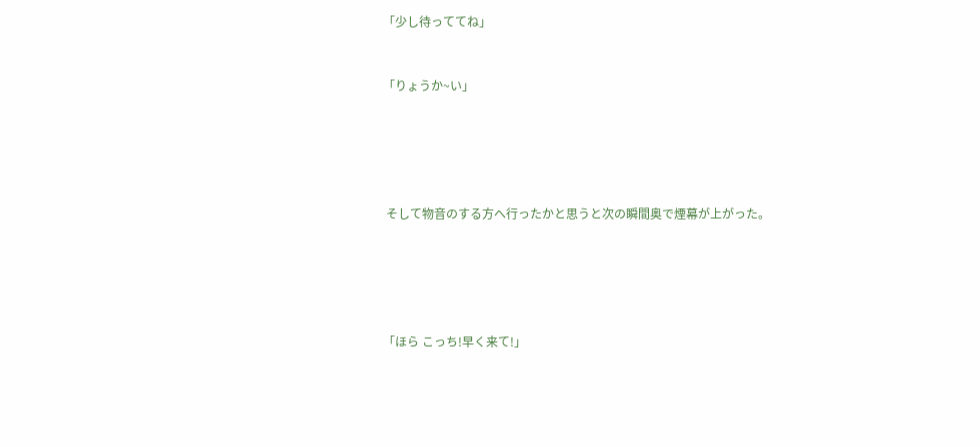「少し待っててね」



「りょうか~い」







 そして物音のする方へ行ったかと思うと次の瞬間奥で煙幕が上がった。







「ほら こっち!早く来て!」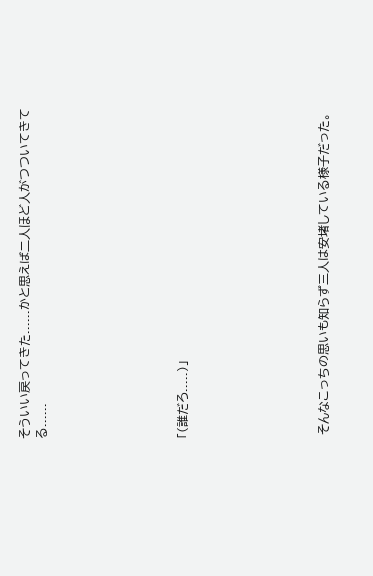そういい戻ってきた......かと思えば二人ほど人がつついてきてる......







「(誰だろ.....)」







 そんなこっちの思いも知らず三人は安堵している様子だった。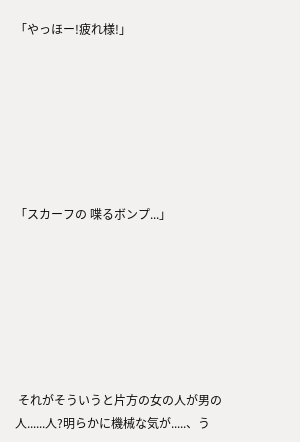「やっほー!疲れ様!」







「スカーフの 喋るボンプ...」







 それがそういうと片方の女の人が男の人......人?明らかに機械な気が.....、う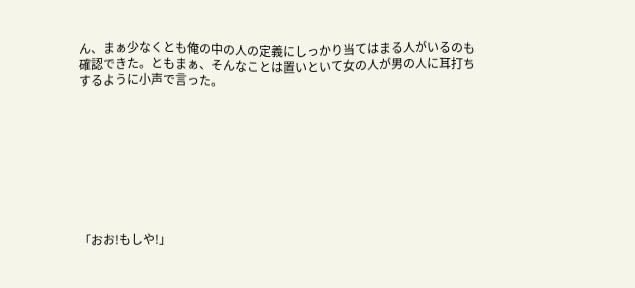ん、まぁ少なくとも俺の中の人の定義にしっかり当てはまる人がいるのも確認できた。ともまぁ、そんなことは置いといて女の人が男の人に耳打ちするように小声で言った。









「おお!もしや!」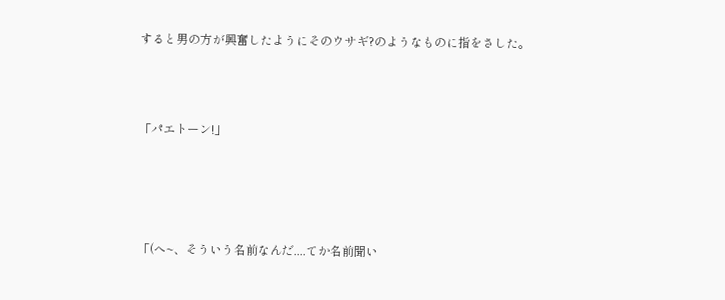すると男の方が興奮したようにそのウサギ?のようなものに指をさした。





「パエトーン!」







「(へ~、そういう名前なんだ....てか名前聞い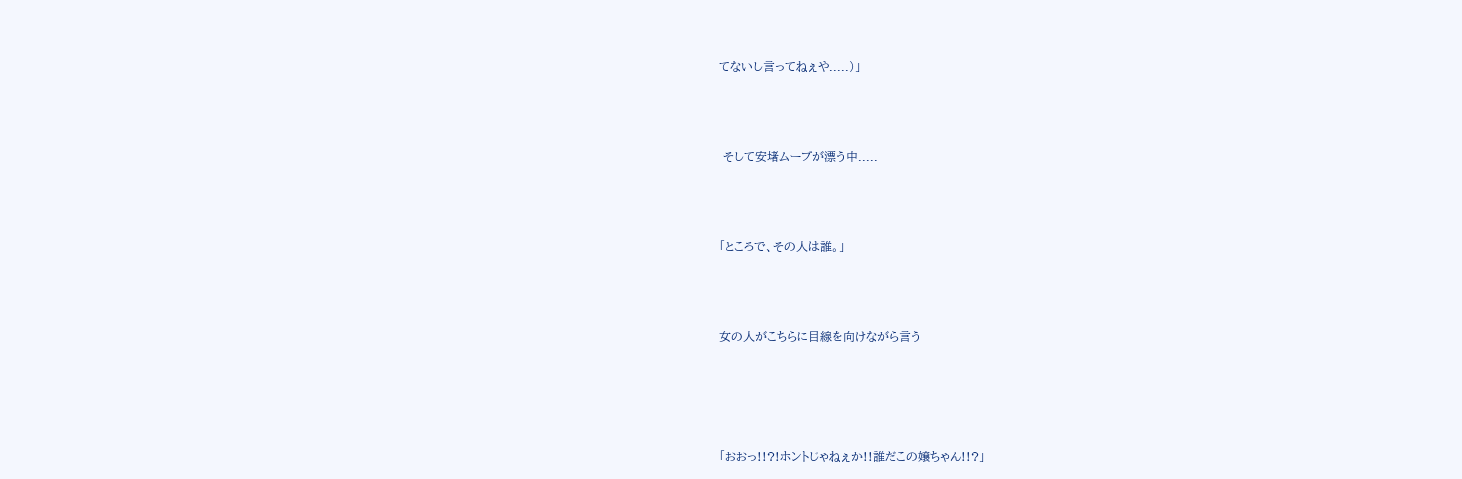てないし言ってねぇや.....)」





 そして安堵ムーブが漂う中.....





「ところで、その人は誰。」





女の人がこちらに目線を向けながら言う







「おおっ!!?!ホントじゃねぇか!!誰だこの嬢ちゃん!!?」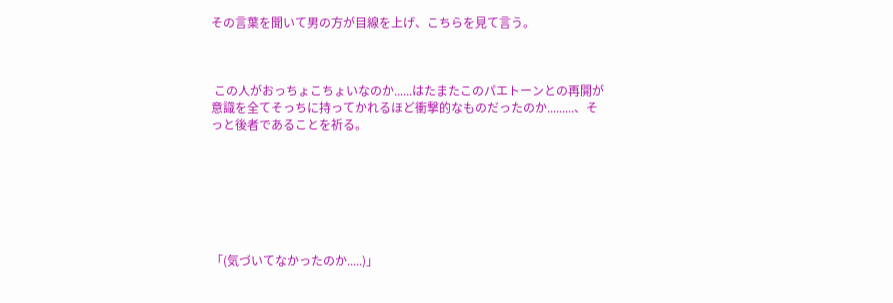その言葉を聞いて男の方が目線を上げ、こちらを見て言う。



 この人がおっちょこちょいなのか......はたまたこのパエトーンとの再開が意識を全てそっちに持ってかれるほど衝撃的なものだったのか.........、そっと後者であることを祈る。







「(気づいてなかったのか.....)」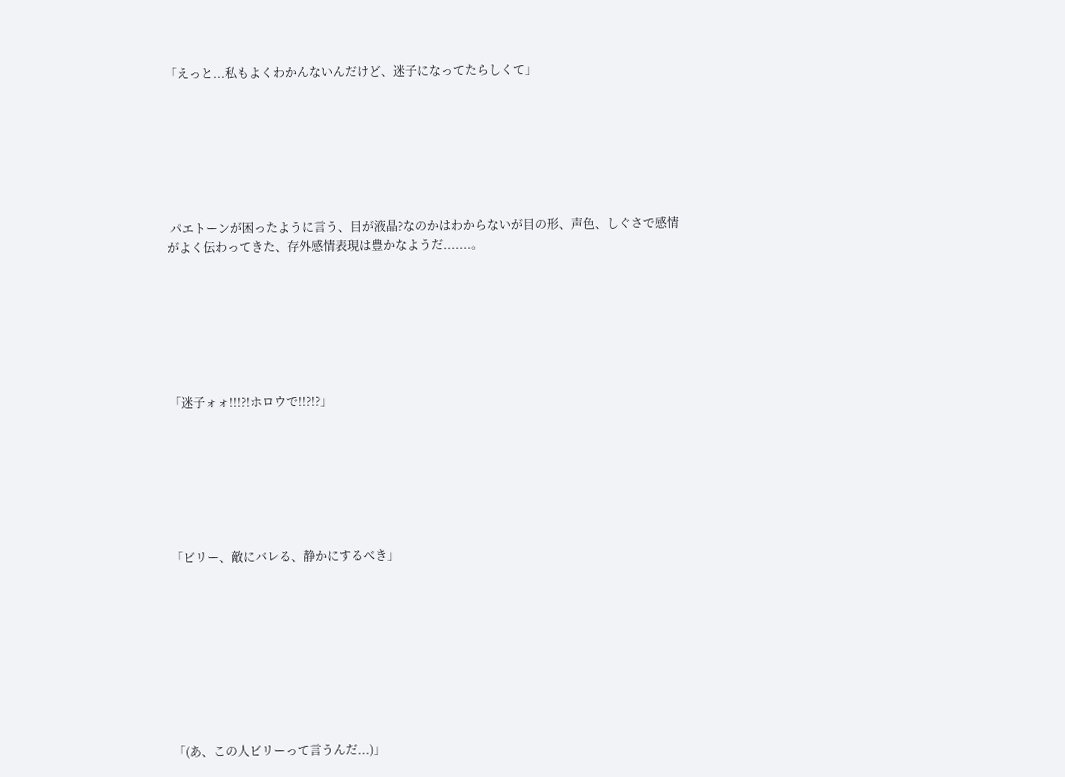「えっと...私もよくわかんないんだけど、迷子になってたらしくて」







 パエトーンが困ったように言う、目が液晶?なのかはわからないが目の形、声色、しぐさで感情がよく伝わってきた、存外感情表現は豊かなようだ.......。







「迷子ォォ!!!?!ホロウで!!?!?」







「ビリー、敵にバレる、静かにするべき」









「(あ、この人ビリーって言うんだ...)」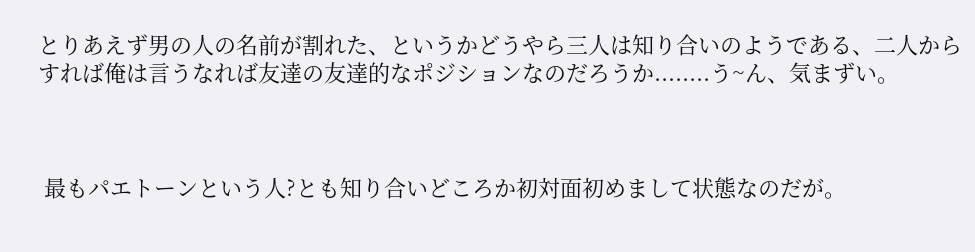とりあえず男の人の名前が割れた、というかどうやら三人は知り合いのようである、二人からすれば俺は言うなれば友達の友達的なポジションなのだろうか........う~ん、気まずい。



 最もパエトーンという人?とも知り合いどころか初対面初めまして状態なのだが。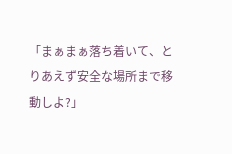「まぁまぁ落ち着いて、とりあえず安全な場所まで移動しよ?」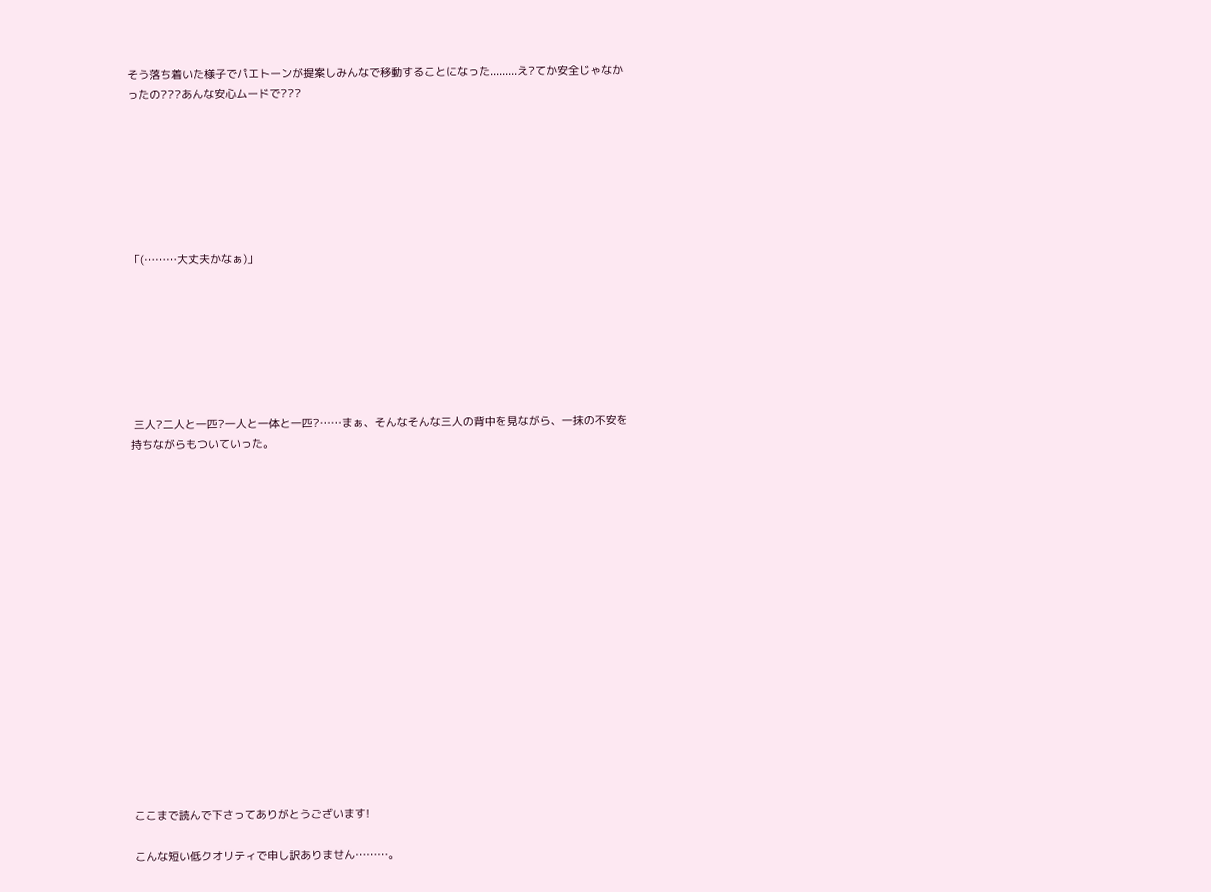そう落ち着いた様子でパエトーンが提案しみんなで移動することになった.........え?てか安全じゃなかったの???あんな安心ムードで???







「(………大丈夫かなぁ)」







 三人?二人と一匹?一人と一体と一匹?……まぁ、そんなそんな三人の背中を見ながら、一抹の不安を持ちながらもついていった。

















ここまで読んで下さってありがとうございます!

こんな短い低クオリティで申し訳ありません………。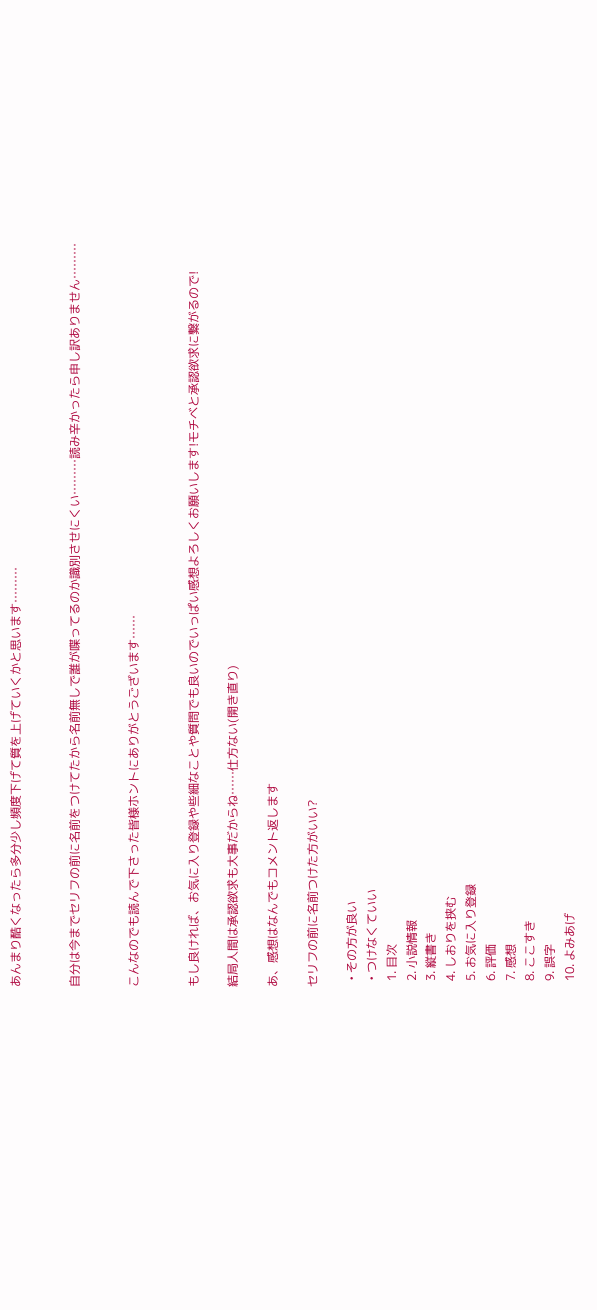あんまり酷くなったら多分少し頻度下げて質を上げていくかと思います………


自分は今までセリフの前に名前をつけてたから名前無しで誰が喋ってるのか識別させにくい………読み辛かったら申し訳ありません………


こんなのでも読んで下さった皆様ホントにありがとうございます……


もし良ければ、お気に入り登録や些細なことや質問でも良いのでいっぱい感想よろしくお願いします!モチベと承認欲求に繋がるので!

結局人間は承認欲求も大事だからね……仕方ない(開き直り)

あ、感想はなんでもコメント返します

セリフの前に名前つけた方がいい?

  • その方が良い
  • つけなくていい
  1. 目次
  2. 小説情報
  3. 縦書き
  4. しおりを挟む
  5. お気に入り登録
  6. 評価
  7. 感想
  8. ここすき
  9. 誤字
  10. よみあげ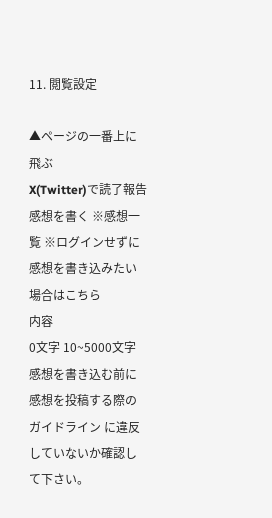11. 閲覧設定

▲ページの一番上に飛ぶ
X(Twitter)で読了報告
感想を書く ※感想一覧 ※ログインせずに感想を書き込みたい場合はこちら
内容
0文字 10~5000文字
感想を書き込む前に 感想を投稿する際のガイドライン に違反していないか確認して下さい。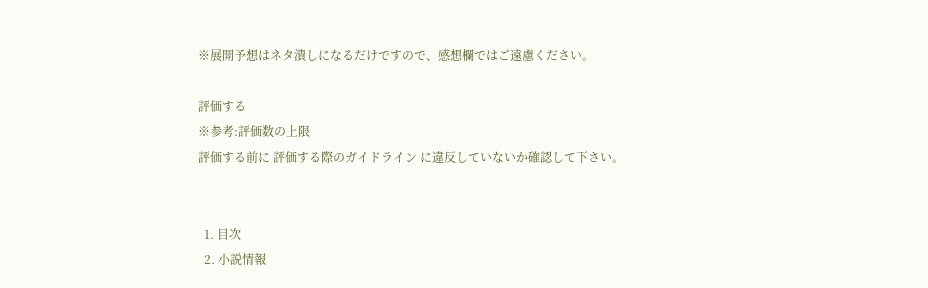※展開予想はネタ潰しになるだけですので、感想欄ではご遠慮ください。

評価する
※参考:評価数の上限
評価する前に 評価する際のガイドライン に違反していないか確認して下さい。


  1. 目次
  2. 小説情報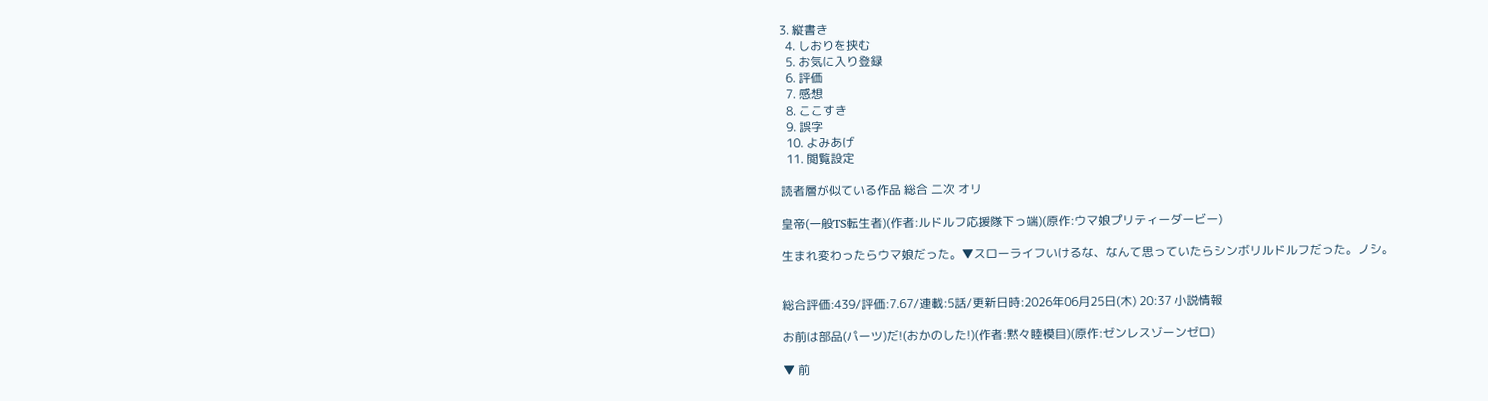3. 縦書き
  4. しおりを挟む
  5. お気に入り登録
  6. 評価
  7. 感想
  8. ここすき
  9. 誤字
  10. よみあげ
  11. 閲覧設定

読者層が似ている作品 総合 二次 オリ

皇帝(一般TS転生者)(作者:ルドルフ応援隊下っ端)(原作:ウマ娘プリティーダービー)

生まれ変わったらウマ娘だった。▼スローライフいけるな、なんて思っていたらシンボリルドルフだった。ノシ。


総合評価:439/評価:7.67/連載:5話/更新日時:2026年06月25日(木) 20:37 小説情報

お前は部品(パーツ)だ!(おかのした!)(作者:黙々睦模目)(原作:ゼンレスゾーンゼロ)

▼ 前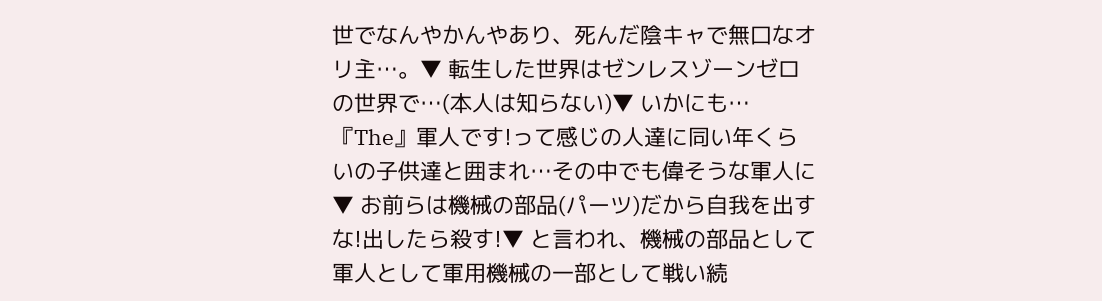世でなんやかんやあり、死んだ陰キャで無口なオリ主…。▼ 転生した世界はゼンレスゾーンゼロの世界で…(本人は知らない)▼ いかにも…『The』軍人です!って感じの人達に同い年くらいの子供達と囲まれ…その中でも偉そうな軍人に▼ お前らは機械の部品(パーツ)だから自我を出すな!出したら殺す!▼ と言われ、機械の部品として軍人として軍用機械の一部として戦い続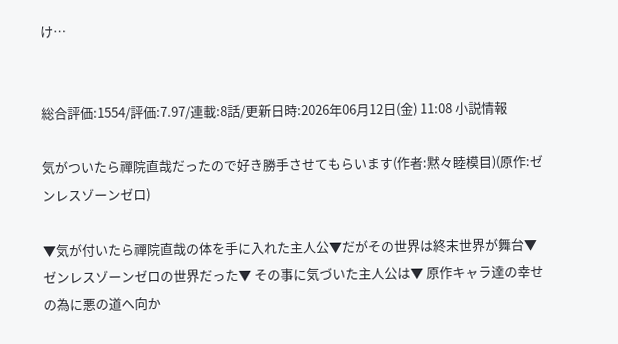け…


総合評価:1554/評価:7.97/連載:8話/更新日時:2026年06月12日(金) 11:08 小説情報

気がついたら禪院直哉だったので好き勝手させてもらいます(作者:黙々睦模目)(原作:ゼンレスゾーンゼロ)

▼気が付いたら禪院直哉の体を手に入れた主人公▼だがその世界は終末世界が舞台▼ ゼンレスゾーンゼロの世界だった▼ その事に気づいた主人公は▼ 原作キャラ達の幸せの為に悪の道へ向か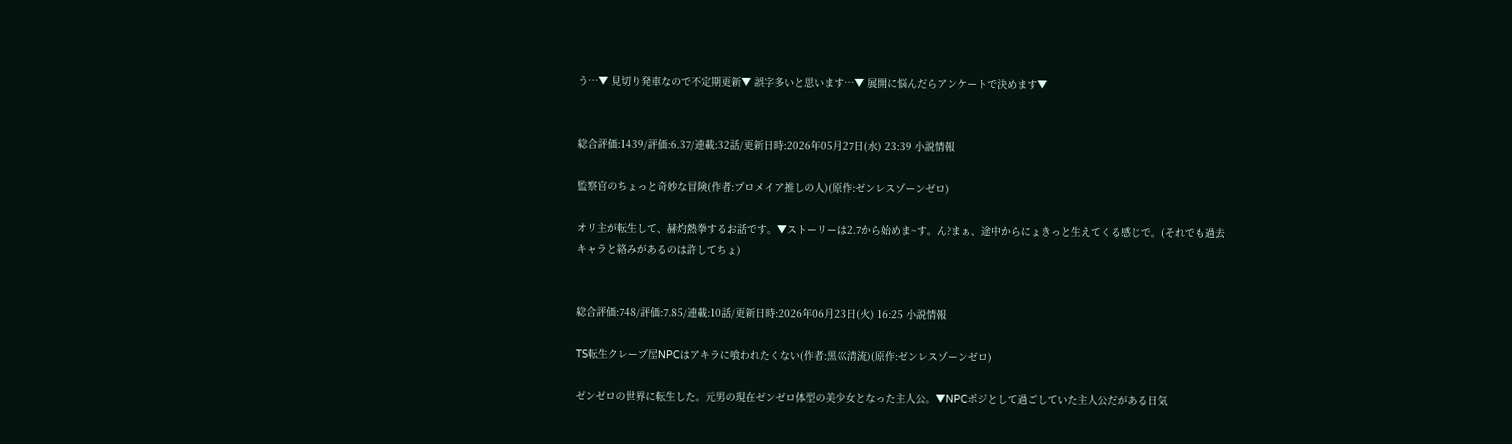う…▼ 見切り発車なので不定期更新▼ 誤字多いと思います…▼ 展開に悩んだらアンケートで決めます▼


総合評価:1439/評価:6.37/連載:32話/更新日時:2026年05月27日(水) 23:39 小説情報

監察官のちょっと奇妙な冒険(作者:プロメイア推しの人)(原作:ゼンレスゾーンゼロ)

オリ主が転生して、赫灼熱拳するお話です。▼ストーリーは2.7から始めま~す。ん?まぁ、途中からにょきっと生えてくる感じで。(それでも過去キャラと絡みがあるのは許してちょ)


総合評価:748/評価:7.85/連載:10話/更新日時:2026年06月23日(火) 16:25 小説情報

TS転生クレープ屋NPCはアキラに喰われたくない(作者:黒巛清流)(原作:ゼンレスゾーンゼロ)

ゼンゼロの世界に転生した。元男の現在ゼンゼロ体型の美少女となった主人公。▼NPCポジとして過ごしていた主人公だがある日気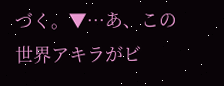づく。▼…あ、この世界アキラがビ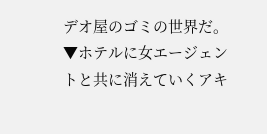デオ屋のゴミの世界だ。▼ホテルに女エージェントと共に消えていくアキ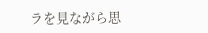ラを見ながら思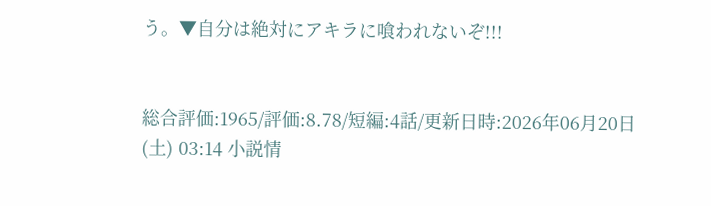う。▼自分は絶対にアキラに喰われないぞ!!!


総合評価:1965/評価:8.78/短編:4話/更新日時:2026年06月20日(土) 03:14 小説情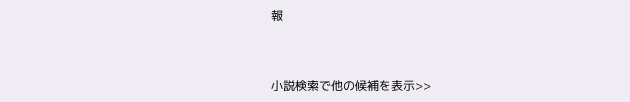報


小説検索で他の候補を表示>>